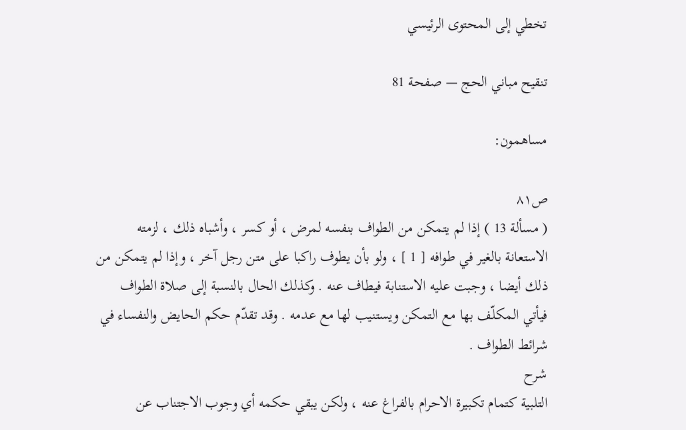تخطي إلى المحتوى الرئيسي

تنقيح مباني الحج — صفحة 81

مساهمون:

ص٨١
( مسألة 13 ) إذا لم يتمكن من الطواف بنفسه لمرض ، أو كسر ، وأشباه ذلك ، لزمته الاستعانة بالغير في طوافه [ 1 ] ، ولو بأن يطوف راكبا على متن رجل آخر ، وإذا لم يتمكن من ذلك أيضا ، وجبت عليه الاستنابة فيطاف عنه . وكذلك الحال بالنسبة إلى صلاة الطواف فيأتي المكلّف بها مع التمكن ويستنيب لها مع عدمه . وقد تقدّم حكم الحايض والنفساء في شرائط الطواف .
شرح
التلبية كتمام تكبيرة الاحرام بالفراغ عنه ، ولكن يبقي حكمه أي وجوب الاجتناب عن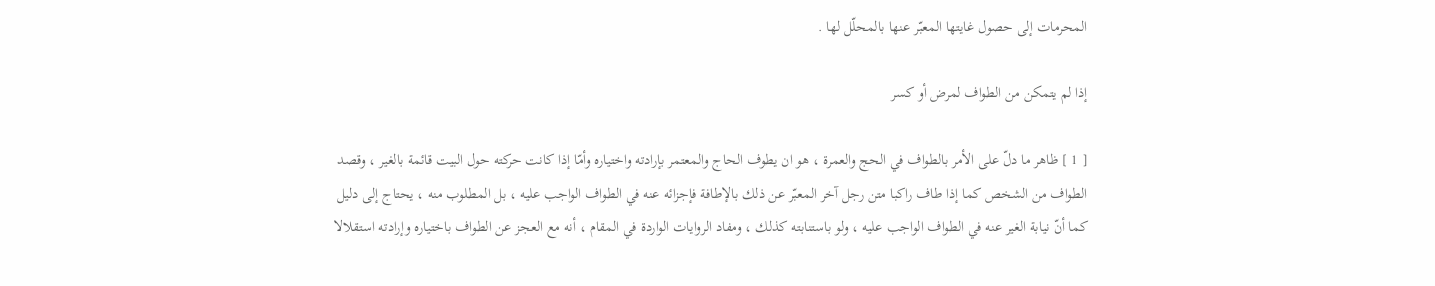المحرمات إلى حصول غايتها المعبّر عنها بالمحلّل لها .

إذا لم يتمكن من الطواف لمرض أو كسر

[ 1 ] ظاهر ما دلّ على الأمر بالطواف في الحج والعمرة ، هو ان يطوف الحاج والمعتمر بإرادته واختياره وأمّا إذا كانت حركته حول البيت قائمة بالغير ، وقصد الطواف من الشخص كما إذا طاف راكبا متن رجل آخر المعبّر عن ذلك بالإطافة فإجزائه عنه في الطواف الواجب عليه ، بل المطلوب منه ، يحتاج إلى دليل كما أنّ نيابة الغير عنه في الطواف الواجب عليه ، ولو باستنابته كذلك ، ومفاد الروايات الواردة في المقام ، أنه مع العجز عن الطواف باختياره وإرادته استقلالا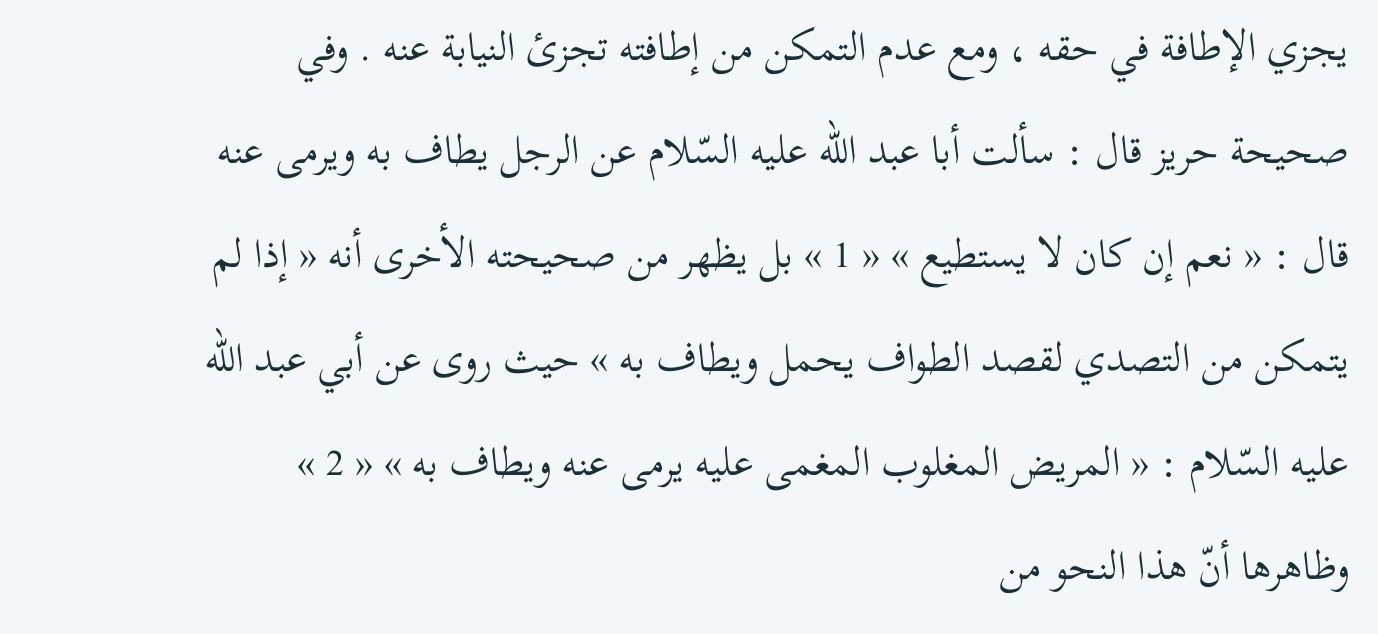يجزي الإطافة في حقه ، ومع عدم التمكن من إطافته تجزئ النيابة عنه . وفي صحيحة حريز قال : سألت أبا عبد اللّه عليه السّلام عن الرجل يطاف به ويرمى عنه قال : « نعم إن كان لا يستطيع » « 1 » بل يظهر من صحيحته الأخرى أنه « إذا لم يتمكن من التصدي لقصد الطواف يحمل ويطاف به » حيث روى عن أبي عبد اللّه عليه السّلام : « المريض المغلوب المغمى عليه يرمى عنه ويطاف به » « 2 » وظاهرها أنّ هذا النحو من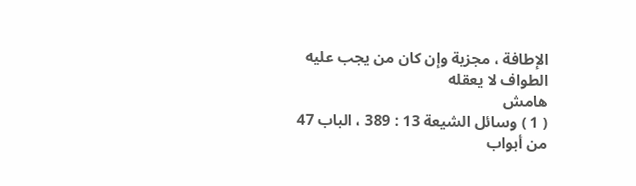الإطافة ، مجزية وإن كان من يجب عليه الطواف لا يعقله
هامش
( 1 ) وسائل الشيعة 13 : 389 ، الباب 47 من أبواب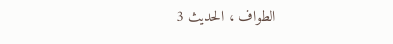الطواف ، الحديث 3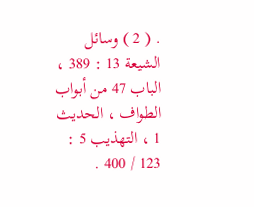. ( 2 ) وسائل الشيعة 13 : 389 ، الباب 47 من أبواب الطواف ، الحديث 1 ، التهذيب 5 : 123 / 400 .